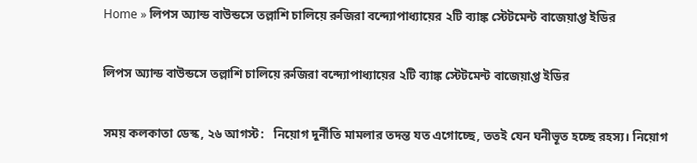Home » লিপস অ্যান্ড বাউন্ডসে তল্লাশি চালিয়ে রুজিরা বন্দ্যোপাধ্যায়ের ২টি ব্যাঙ্ক স্টেটমেন্ট বাজেয়াপ্ত ইডির

লিপস অ্যান্ড বাউন্ডসে তল্লাশি চালিয়ে রুজিরা বন্দ্যোপাধ্যায়ের ২টি ব্যাঙ্ক স্টেটমেন্ট বাজেয়াপ্ত ইডির

সময় কলকাতা ডেস্ক, ২৬ আগস্ট:   নিয়োগ দুর্নীতি মামলার তদন্ত যত এগোচ্ছে, ততই যেন ঘনীভূত হচ্ছে রহস্য। নিয়োগ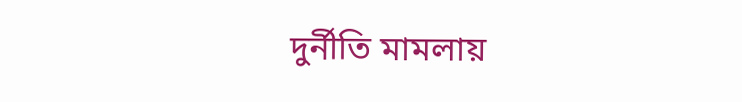দুর্নীতি মামলায়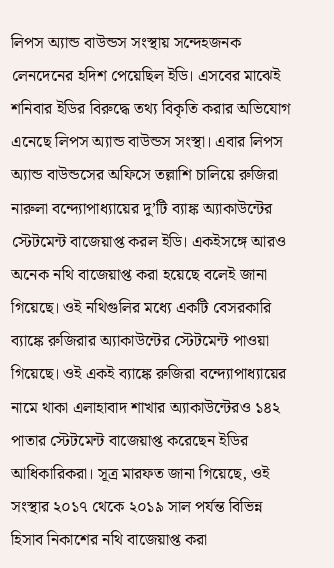লিপস অ্যান্ড বাউন্ডস সংস্থায় সন্দেহজনক লেনদেনের হদিশ পেয়েছিল ইডি। এসবের মাঝেই শনিবার ইডির বিরুদ্ধে তথ্য বিকৃতি করার অভিযোগ এনেছে লিপস অ্যান্ড বাউন্ডস সংস্থা। এবার লিপস অ্যান্ড বাউন্ডসের অফিসে তল্লাশি চালিয়ে রুজিরা নারুলা বন্দ্যোপাধ্যায়ের দু’টি ব্যাঙ্ক অ্যাকাউন্টের স্টেটমেন্ট বাজেয়াপ্ত করল ইডি। একইসঙ্গে আরও অনেক নথি বাজেয়াপ্ত করা হয়েছে বলেই জানা গিয়েছে। ওই নথিগুলির মধ্যে একটি বেসরকারি ব্যাঙ্কে রুজিরার অ্যাকাউন্টের স্টেটমেন্ট পাওয়া গিয়েছে। ওই একই ব্যাঙ্কে রুজিরা বন্দ্যোপাধ্যায়ের নামে থাকা এলাহাবাদ শাখার অ্যাকাউন্টেরও ১৪২ পাতার স্টেটমেন্ট বাজেয়াপ্ত করেছেন ইডির আধিকারিকরা। সূত্র মারফত জানা গিয়েছে, ওই সংস্থার ২০১৭ থেকে ২০১৯ সাল পর্যন্ত বিভিন্ন হিসাব নিকাশের নথি বাজেয়াপ্ত করা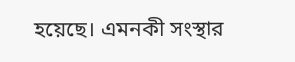হয়েছে। এমনকী সংস্থার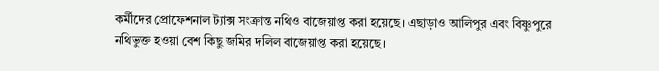কর্মীদের প্রোফেশনাল ট্যাক্স সংক্রান্ত নথিও বাজেয়াপ্ত করা হয়েছে। এছাড়াও আলিপুর এবং বিষ্ণুপুরে নথিভুক্ত হওয়া বেশ কিছু জমির দলিল বাজেয়াপ্ত করা হয়েছে।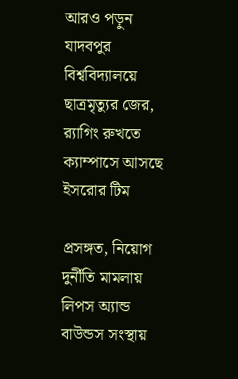আরও পড়ুন      যাদবপুর বিশ্ববিদ্যালয়ে ছাত্রমৃত্যুর জের, র‍্যাগিং রুখতে ক্যাম্পাসে আসছে ইসরোর টিম

প্রসঙ্গত, নিয়োগ দুর্নীতি মামলায় লিপস অ্যান্ড বাউন্ডস সংস্থায়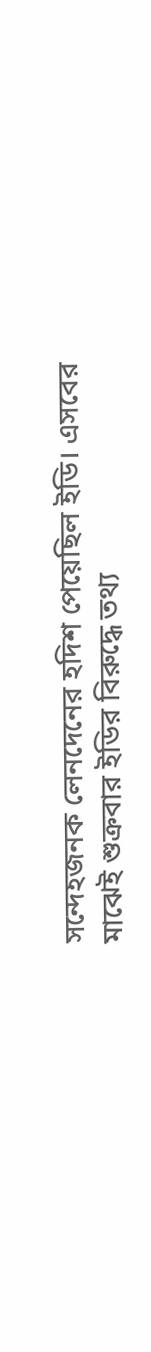সন্দেহজনক লেনদেনের হদিশ পেয়েছিল ইডি। এসবের মাঝেই শুক্রবার ইডির বিরুদ্ধে তথ্য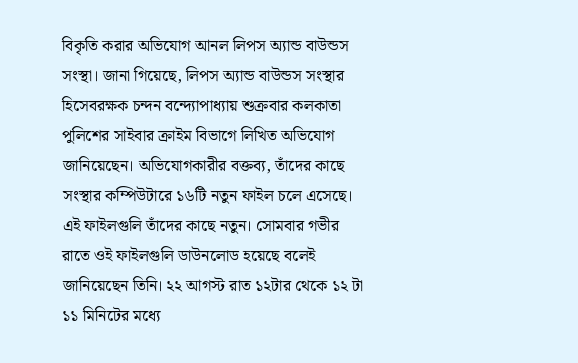বিকৃতি করার অভিযোগ আনল লিপস অ্যান্ড বাউন্ডস সংস্থা। জানা গিয়েছে, লিপস অ্যান্ড বাউন্ডস সংস্থার হিসেবরক্ষক চন্দন বন্দ্যোপাধ্যায় শুক্রবার কলকাতা পুলিশের সাইবার ক্রাইম বিভাগে লিখিত অভিযোগ জানিয়েছেন। অভিযোগকারীর বক্তব্য, তাঁদের কাছে সংস্থার কম্পিউটারে ১৬টি নতুন ফাইল চলে এসেছে। এই ফাইলগুলি তাঁদের কাছে নতুন। সোমবার গভীর রাতে ওই ফাইলগুলি ডাউনলোড হয়েছে বলেই জানিয়েছেন তিনি। ২২ আগস্ট রাত ১২টার থেকে ১২ টা ১১ মিনিটের মধ্যে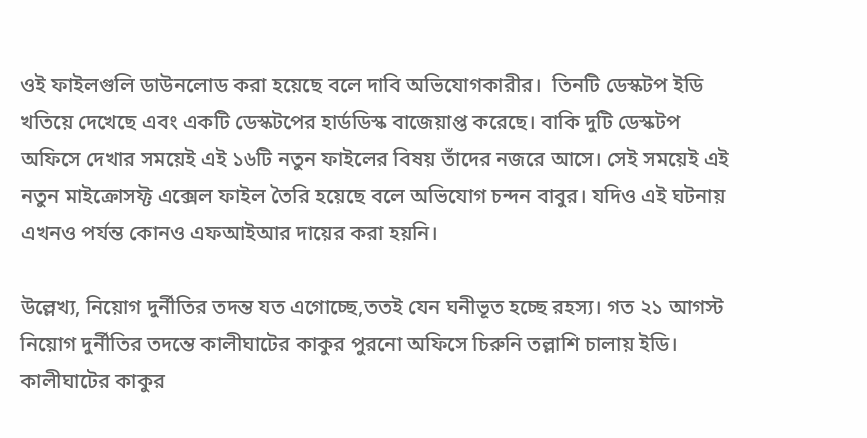ওই ফাইলগুলি ডাউনলোড করা হয়েছে বলে দাবি অভিযোগকারীর।  তিনটি ডেস্কটপ ইডি খতিয়ে দেখেছে এবং একটি ডেস্কটপের হার্ডডিস্ক বাজেয়াপ্ত করেছে। বাকি দুটি ডেস্কটপ অফিসে দেখার সময়েই এই ১৬টি নতুন ফাইলের বিষয় তাঁদের নজরে আসে। সেই সময়েই এই নতুন মাইক্রোসফ্ট এক্সেল ফাইল তৈরি হয়েছে বলে অভিযোগ চন্দন বাবুর। যদিও এই ঘটনায় এখনও পর্যন্ত কোনও এফআইআর দায়ের করা হয়নি।

উল্লেখ্য, নিয়োগ দুর্নীতির তদন্ত যত এগোচ্ছে,ততই যেন ঘনীভূত হচ্ছে রহস্য। গত ২১ আগস্ট নিয়োগ দুর্নীতির তদন্তে কালীঘাটের কাকুর পুরনো অফিসে চিরুনি তল্লাশি চালায় ইডি। কালীঘাটের কাকুর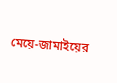মেয়ে-জামাইয়ের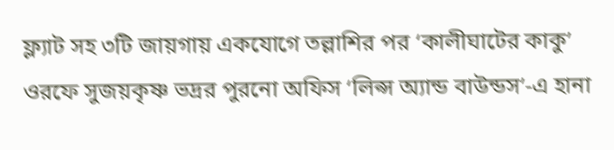ফ্ল্যাট সহ ৩টি জায়গায় একযোগে তল্লাশির পর ‘কালীঘাটের কাকু’ ওরফে সুজয়কৃষ্ণ ভদ্রর পুরনো অফিস ‘লিপ্স অ্যান্ড বাউন্ডস’-এ হানা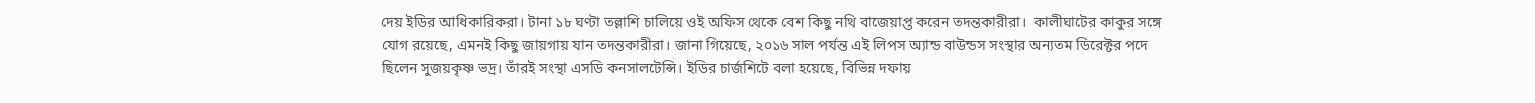দেয় ইডির আধিকারিকরা। টানা ১৮ ঘণ্টা তল্লাশি চালিয়ে ওই অফিস থেকে বেশ কিছু নথি বাজেয়াপ্ত করেন তদন্তকারীরা।  কালীঘাটের কাকুর সঙ্গে যোগ রয়েছে, এমনই কিছু জায়গায় যান তদন্তকারীরা। জানা গিয়েছে, ২০১৬ সাল পর্যন্ত এই লিপস অ্যান্ড বাউন্ডস সংস্থার অন্যতম ডিরেক্টর পদে ছিলেন সুজয়কৃষ্ণ ভদ্র। তাঁরই সংস্থা এসডি কনসালটেন্সি। ইডির চার্জশিটে বলা হয়েছে, বিভিন্ন দফায়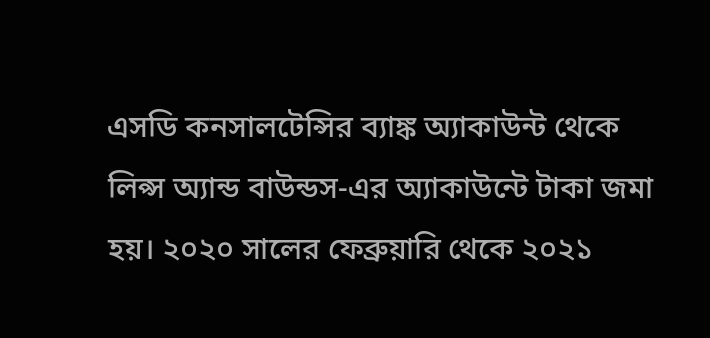এসডি কনসালটেন্সির ব্যাঙ্ক অ্যাকাউন্ট থেকে লিপ্স অ্যান্ড বাউন্ডস-এর অ্যাকাউন্টে টাকা জমা হয়। ২০২০ সালের ফেব্রুয়ারি থেকে ২০২১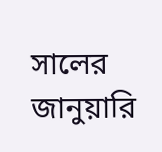সালের জানুয়ারি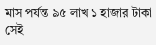মাস পর্যন্ত ৯৫ লাখ ১ হাজার টাকা সেই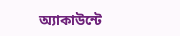অ্যাকাউন্টে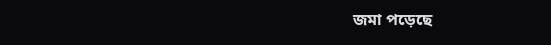জমা পড়েছে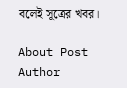বলেই সূত্রের খবর।

About Post Author